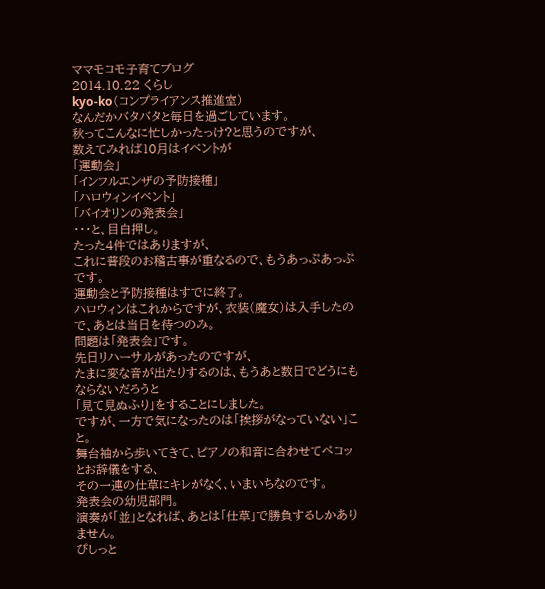ママモコモ子育てブログ
2014.10.22 くらし
kyo-ko(コンプライアンス推進室)
なんだかバタバタと毎日を過ごしています。
秋ってこんなに忙しかったっけ?と思うのですが、
数えてみれば10月はイベントが
「運動会」
「インフルエンザの予防接種」
「ハロウィンイベント」
「バイオリンの発表会」
・・・と、目白押し。
たった4件ではありますが、
これに普段のお稽古事が重なるので、もうあっぷあっぷです。
運動会と予防接種はすでに終了。
ハロウィンはこれからですが、衣装(魔女)は入手したので、あとは当日を待つのみ。
問題は「発表会」です。
先日リハーサルがあったのですが、
たまに変な音が出たりするのは、もうあと数日でどうにもならないだろうと
「見て見ぬふり」をすることにしました。
ですが、一方で気になったのは「挨拶がなっていない」こと。
舞台袖から歩いてきて、ピアノの和音に合わせてペコッとお辞儀をする、
その一連の仕草にキレがなく、いまいちなのです。
発表会の幼児部門。
演奏が「並」となれば、あとは「仕草」で勝負するしかありません。
ぴしっと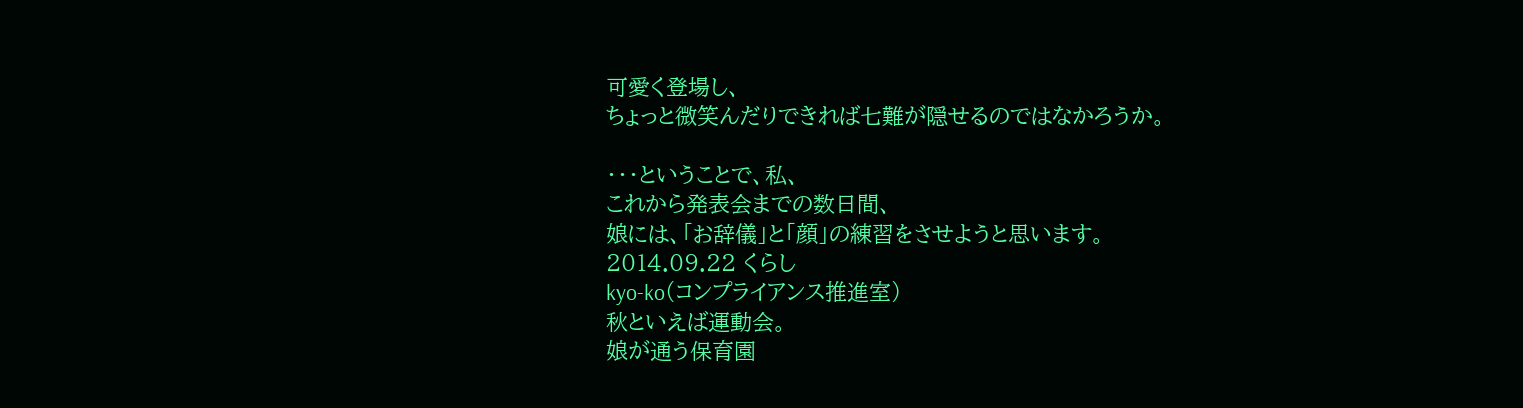可愛く登場し、
ちょっと微笑んだりできれば七難が隠せるのではなかろうか。

・・・ということで、私、
これから発表会までの数日間、
娘には、「お辞儀」と「顔」の練習をさせようと思います。
2014.09.22 くらし
kyo-ko(コンプライアンス推進室)
秋といえば運動会。
娘が通う保育園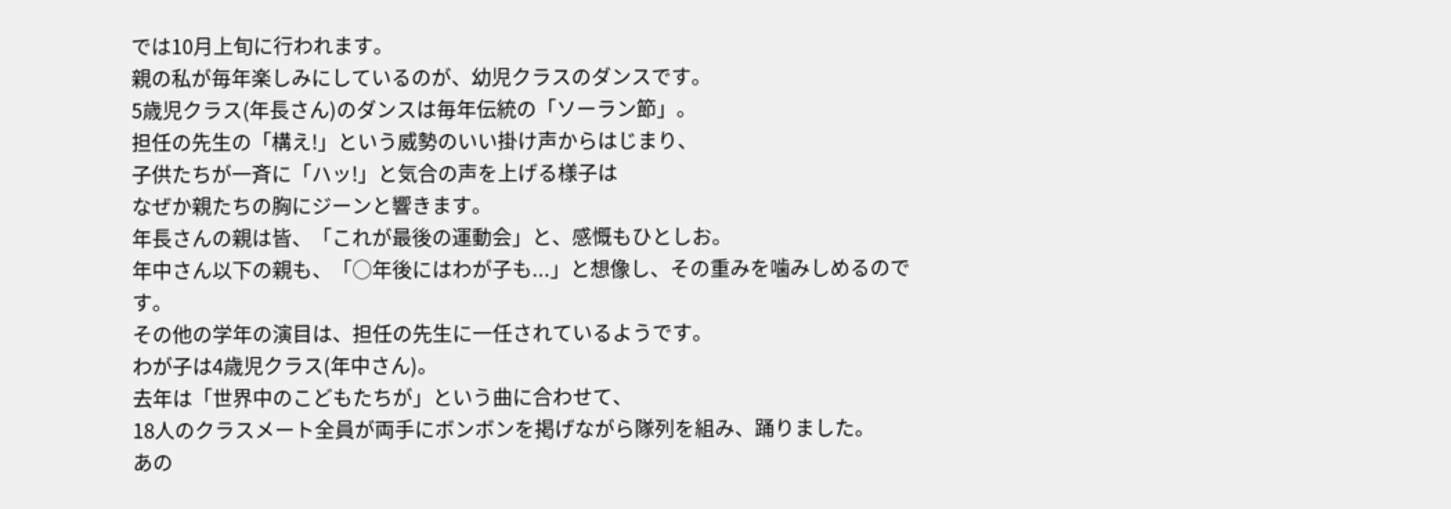では10月上旬に行われます。
親の私が毎年楽しみにしているのが、幼児クラスのダンスです。
5歳児クラス(年長さん)のダンスは毎年伝統の「ソーラン節」。
担任の先生の「構え!」という威勢のいい掛け声からはじまり、
子供たちが一斉に「ハッ!」と気合の声を上げる様子は
なぜか親たちの胸にジーンと響きます。
年長さんの親は皆、「これが最後の運動会」と、感慨もひとしお。
年中さん以下の親も、「○年後にはわが子も...」と想像し、その重みを噛みしめるのです。
その他の学年の演目は、担任の先生に一任されているようです。
わが子は4歳児クラス(年中さん)。
去年は「世界中のこどもたちが」という曲に合わせて、
18人のクラスメート全員が両手にボンボンを掲げながら隊列を組み、踊りました。
あの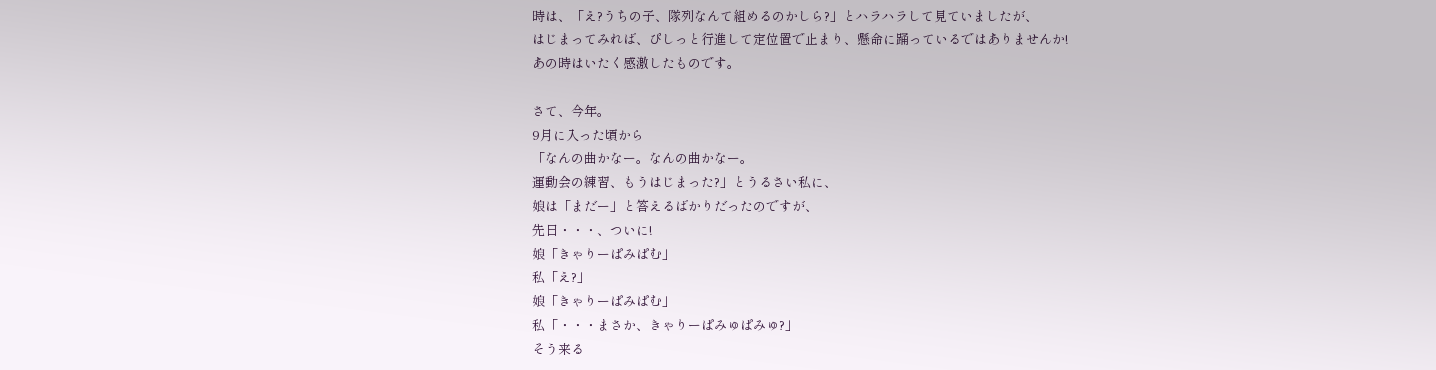時は、「え?うちの子、隊列なんて組めるのかしら?」とハラハラして見ていましたが、
はじまってみれば、ぴしっと行進して定位置で止まり、懸命に踊っているではありませんか!
あの時はいたく感激したものです。

さて、今年。
9月に入った頃から
「なんの曲かなー。なんの曲かなー。
運動会の練習、もうはじまった?」とうるさい私に、
娘は「まだー」と答えるばかりだったのですが、
先日・・・、ついに!
娘「きゃりーぱみぱむ」
私「え?」
娘「きゃりーぱみぱむ」
私「・・・まさか、きゃりーぱみゅぱみゅ?」
そう来る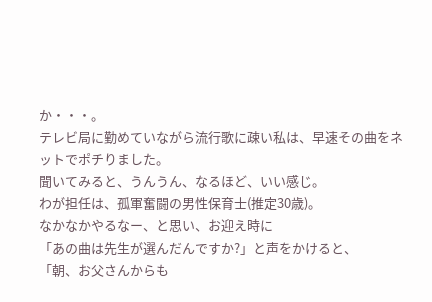か・・・。
テレビ局に勤めていながら流行歌に疎い私は、早速その曲をネットでポチりました。
聞いてみると、うんうん、なるほど、いい感じ。
わが担任は、孤軍奮闘の男性保育士(推定30歳)。
なかなかやるなー、と思い、お迎え時に
「あの曲は先生が選んだんですか?」と声をかけると、
「朝、お父さんからも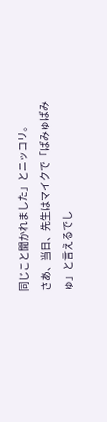同じこと聞かれました」とニッコリ。
さあ、当日、先生はマイクで「ぱみゅぱみゅ」と言えるでし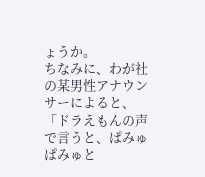ょうか。
ちなみに、わが社の某男性アナウンサーによると、
「ドラえもんの声で言うと、ぱみゅぱみゅと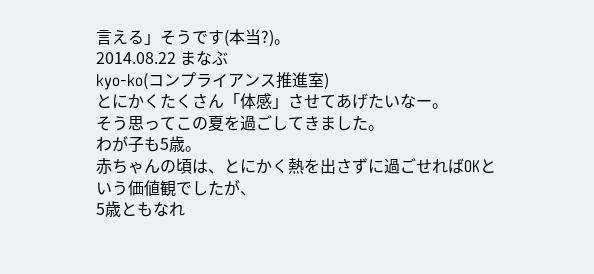言える」そうです(本当?)。
2014.08.22 まなぶ
kyo-ko(コンプライアンス推進室)
とにかくたくさん「体感」させてあげたいなー。
そう思ってこの夏を過ごしてきました。
わが子も5歳。
赤ちゃんの頃は、とにかく熱を出さずに過ごせればOKという価値観でしたが、
5歳ともなれ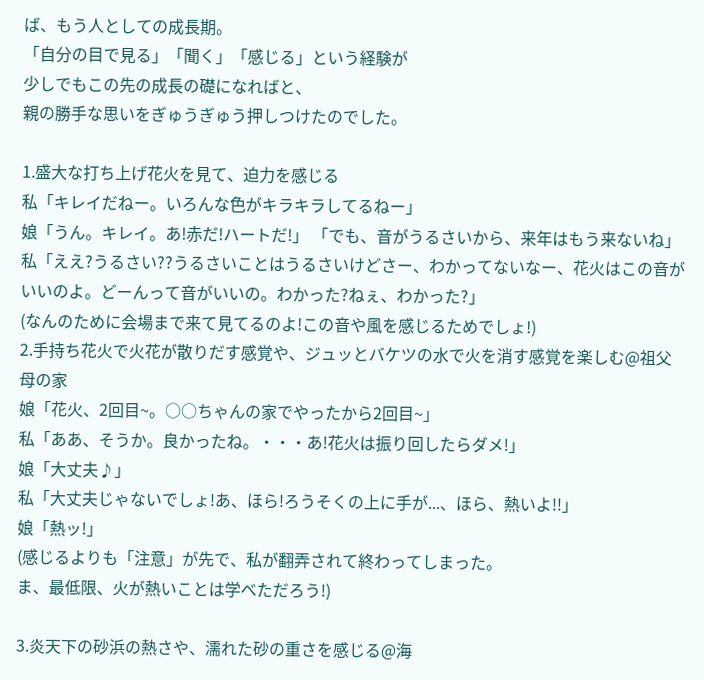ば、もう人としての成長期。
「自分の目で見る」「聞く」「感じる」という経験が
少しでもこの先の成長の礎になればと、
親の勝手な思いをぎゅうぎゅう押しつけたのでした。

1.盛大な打ち上げ花火を見て、迫力を感じる
私「キレイだねー。いろんな色がキラキラしてるねー」
娘「うん。キレイ。あ!赤だ!ハートだ!」 「でも、音がうるさいから、来年はもう来ないね」
私「ええ?うるさい??うるさいことはうるさいけどさー、わかってないなー、花火はこの音がいいのよ。どーんって音がいいの。わかった?ねぇ、わかった?」
(なんのために会場まで来て見てるのよ!この音や風を感じるためでしょ!)
2.手持ち花火で火花が散りだす感覚や、ジュッとバケツの水で火を消す感覚を楽しむ@祖父母の家
娘「花火、2回目~。○○ちゃんの家でやったから2回目~」
私「ああ、そうか。良かったね。・・・あ!花火は振り回したらダメ!」
娘「大丈夫♪」
私「大丈夫じゃないでしょ!あ、ほら!ろうそくの上に手が...、ほら、熱いよ!!」
娘「熱ッ!」
(感じるよりも「注意」が先で、私が翻弄されて終わってしまった。
ま、最低限、火が熱いことは学べただろう!)

3.炎天下の砂浜の熱さや、濡れた砂の重さを感じる@海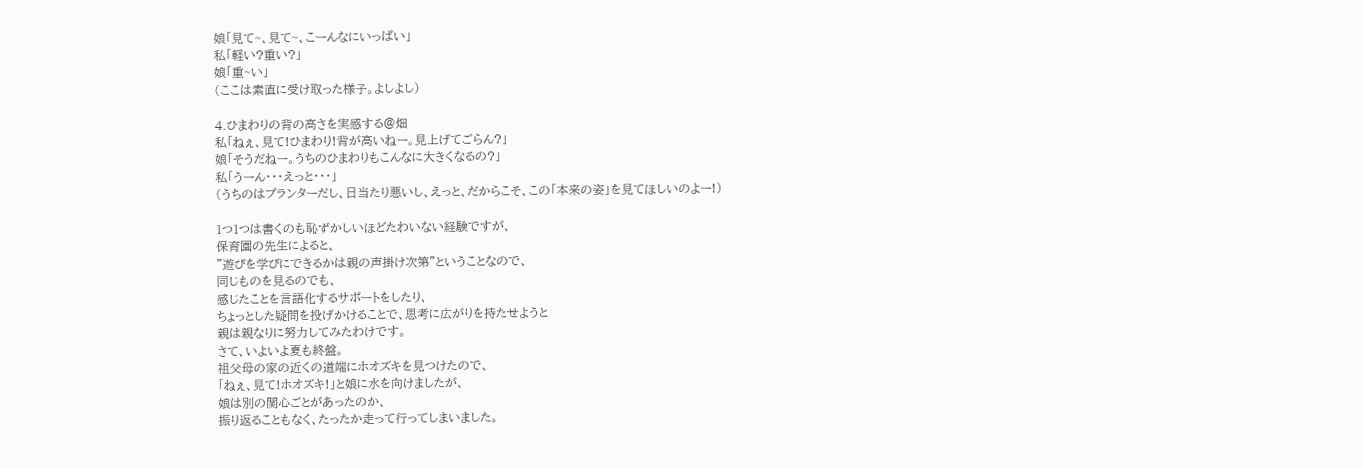娘「見て~、見て~、こーんなにいっぱい」
私「軽い?重い?」
娘「重~い」
(ここは素直に受け取った様子。よしよし)

4.ひまわりの背の高さを実感する@畑
私「ねぇ、見て!ひまわり!背が高いねー。見上げてごらん?」
娘「そうだねー。うちのひまわりもこんなに大きくなるの?」
私「うーん・・・えっと・・・」
(うちのはプランターだし、日当たり悪いし、えっと、だからこそ、この「本来の姿」を見てほしいのよー!)

1つ1つは書くのも恥ずかしいほどたわいない経験ですが、
保育園の先生によると、
"遊びを学びにできるかは親の声掛け次第"ということなので、
同じものを見るのでも、
感じたことを言語化するサポートをしたり、
ちょっとした疑問を投げかけることで、思考に広がりを持たせようと
親は親なりに努力してみたわけです。
さて、いよいよ夏も終盤。
祖父母の家の近くの道端にホオズキを見つけたので、
「ねぇ、見て!ホオズキ!」と娘に水を向けましたが、
娘は別の関心ごとがあったのか、
振り返ることもなく、たったか走って行ってしまいました。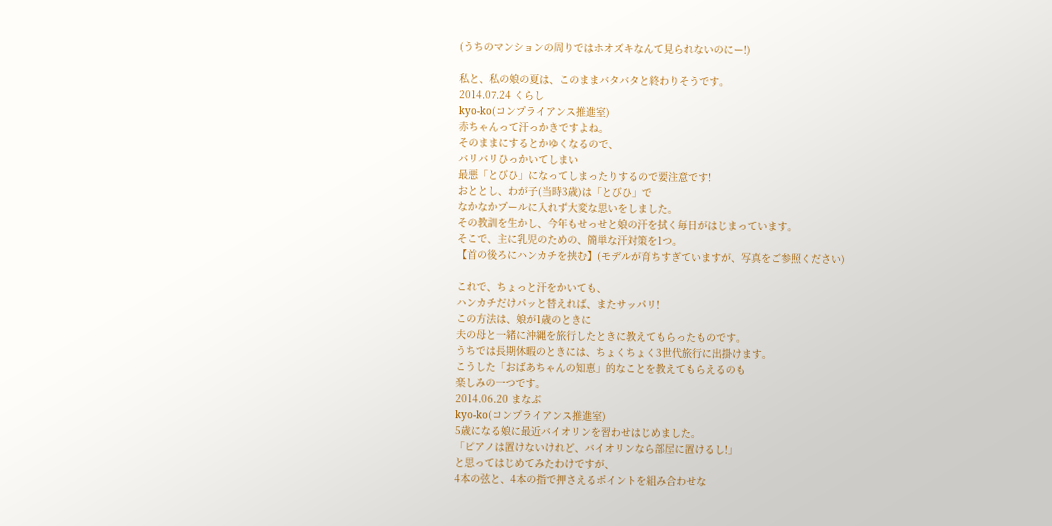(うちのマンションの周りではホオズキなんて見られないのにー!)

私と、私の娘の夏は、このままバタバタと終わりそうです。
2014.07.24 くらし
kyo-ko(コンプライアンス推進室)
赤ちゃんって汗っかきですよね。
そのままにするとかゆくなるので、
バリバリひっかいてしまい
最悪「とびひ」になってしまったりするので要注意です!
おととし、わが子(当時3歳)は「とびひ」で
なかなかプールに入れず大変な思いをしました。
その教訓を生かし、今年もせっせと娘の汗を拭く毎日がはじまっています。
そこで、主に乳児のための、簡単な汗対策を1つ。
【首の後ろにハンカチを挟む】(モデルが育ちすぎていますが、写真をご参照ください)

これで、ちょっと汗をかいても、
ハンカチだけパッと替えれば、またサッパリ!
この方法は、娘が1歳のときに
夫の母と一緒に沖縄を旅行したときに教えてもらったものです。
うちでは長期休暇のときには、ちょくちょく3世代旅行に出掛けます。
こうした「おばあちゃんの知恵」的なことを教えてもらえるのも
楽しみの一つです。
2014.06.20 まなぶ
kyo-ko(コンプライアンス推進室)
5歳になる娘に最近バイオリンを習わせはじめました。
「ピアノは置けないけれど、バイオリンなら部屋に置けるし!」
と思ってはじめてみたわけですが、
4本の弦と、4本の指で押さえるポイントを組み合わせな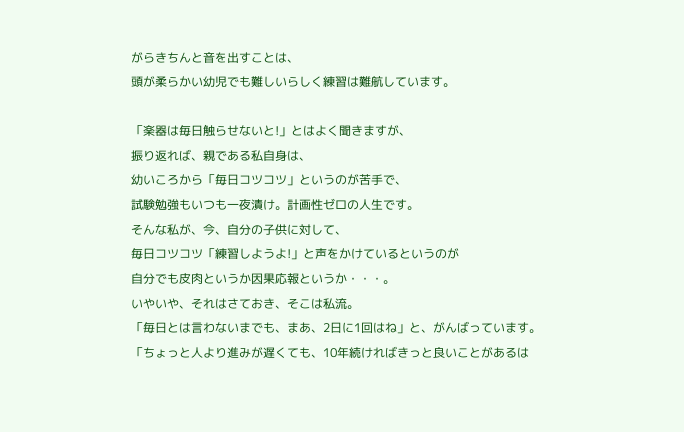がらきちんと音を出すことは、
頭が柔らかい幼児でも難しいらしく練習は難航しています。

「楽器は毎日触らせないと!」とはよく聞きますが、
振り返れば、親である私自身は、
幼いころから「毎日コツコツ」というのが苦手で、
試験勉強もいつも一夜漬け。計画性ゼロの人生です。
そんな私が、今、自分の子供に対して、
毎日コツコツ「練習しようよ!」と声をかけているというのが
自分でも皮肉というか因果応報というか・・・。
いやいや、それはさておき、そこは私流。
「毎日とは言わないまでも、まあ、2日に1回はね」と、がんばっています。
「ちょっと人より進みが遅くても、10年続ければきっと良いことがあるは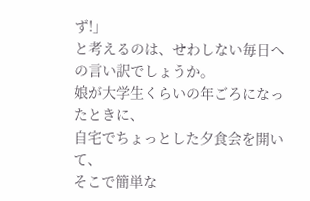ず!」
と考えるのは、せわしない毎日への言い訳でしょうか。
娘が大学生くらいの年ごろになったときに、
自宅でちょっとした夕食会を開いて、
そこで簡単な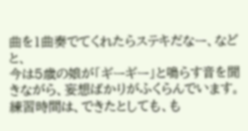曲を1曲奏でてくれたらステキだなー、などと、
今は5歳の娘が「ギーギー」と鳴らす音を聞きながら、妄想ばかりがふくらんでいます。
練習時間は、できたとしても、も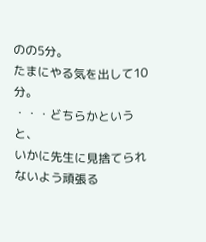のの5分。
たまにやる気を出して10分。
・・・どちらかというと、
いかに先生に見捨てられないよう頑張る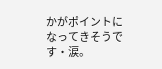かがポイントになってきそうです・涙。